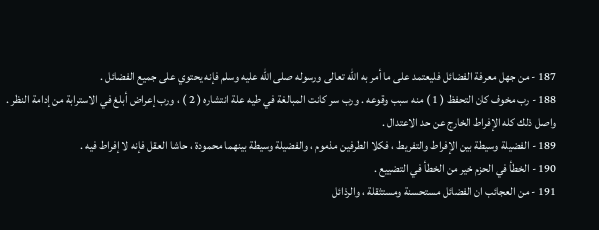187 - من جهل معرفة الفضائل فليعتمد على ما أمر به الله تعالى ورسوله صلى الله عليه وسلم فإنه يحتوي على جميع الفضائل .
188 - رب مخوف كان التحفظ ( 1 ) منه سبب وقوعه . ورب سر كانت المبالغة في طيه علة انتشاره ( 2 ) ، ورب إعراض أبلغ في الاسترابة من إدامة النظر . واصل ذلك كله الإفراط الخارج عن حد الاعتدال .
189 - الفضيلة وسيطة بين الإفراط والتفريط ، فكلا الطرفين مذموم ، والفضيلة وسيطة بينهما محمودة ، حاشا العقل فإنه لا إفراط فيه .
190 - الخطأ في الحزم خير من الخطأ في التضييع .
191 - من العجائب ان الفضائل مستحسنة ومستثقلة ، والرذائل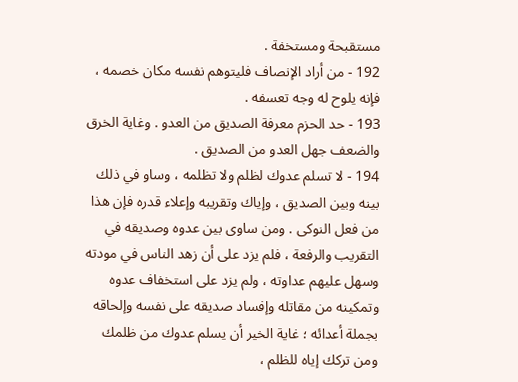مستقبحة ومستخفة .
192 - من أراد الإنصاف فليتوهم نفسه مكان خصمه ، فإنه يلوح له وجه تعسفه .
193 - حد الحزم معرفة الصديق من العدو . وغاية الخرق والضعف جهل العدو من الصديق .
194 - لا تسلم عدوك لظلم ولا تظلمه ، وساو في ذلك بينه وبين الصديق ، وإياك وتقريبه وإعلاء قدره فإن هذا من فعل النوكى . ومن ساوى بين عدوه وصديقه في التقريب والرفعة ، فلم يزد على أن زهد الناس في مودته وسهل عليهم عداوته ، ولم يزد على استخفاف عدوه وتمكينه من مقاتله وإفساد صديقه على نفسه وإلحاقه بجملة أعدائه ؛ غاية الخير أن يسلم عدوك من ظلمك ومن تركك إياه للظلم ،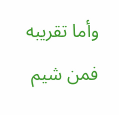وأما تقريبه فمن شيم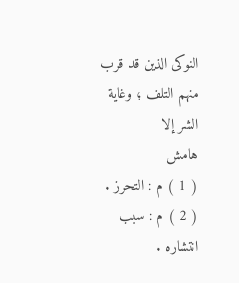النوكى الذين قد قرب منهم التلف ؛ وغاية الشر إلا
هامش
( 1 ) م : التحرز .
( 2 ) م : سبب انتشاره .